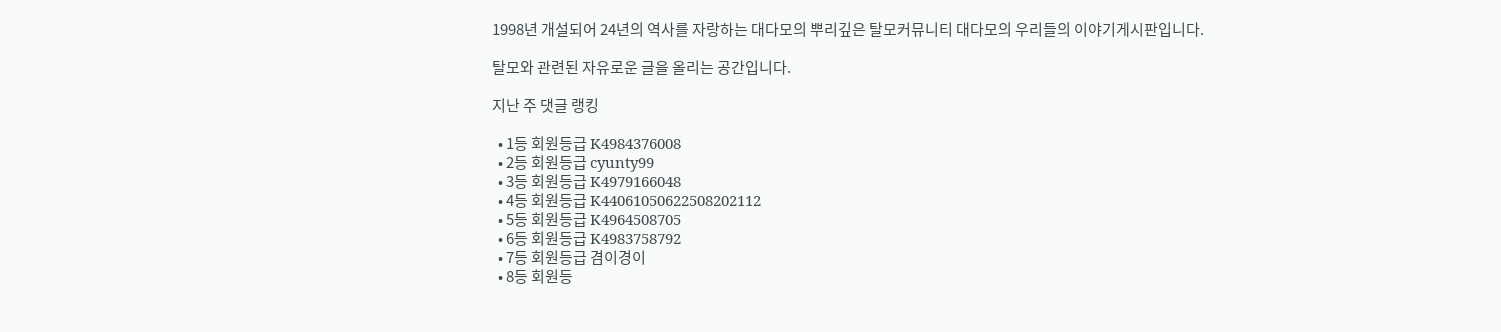1998년 개설되어 24년의 역사를 자랑하는 대다모의 뿌리깊은 탈모커뮤니티 대다모의 우리들의 이야기게시판입니다.

탈모와 관련된 자유로운 글을 올리는 공간입니다.

지난 주 댓글 랭킹

  • 1등 회원등급 K4984376008
  • 2등 회원등급 cyunty99
  • 3등 회원등급 K4979166048
  • 4등 회원등급 K44061050622508202112
  • 5등 회원등급 K4964508705
  • 6등 회원등급 K4983758792
  • 7등 회원등급 겸이경이
  • 8등 회원등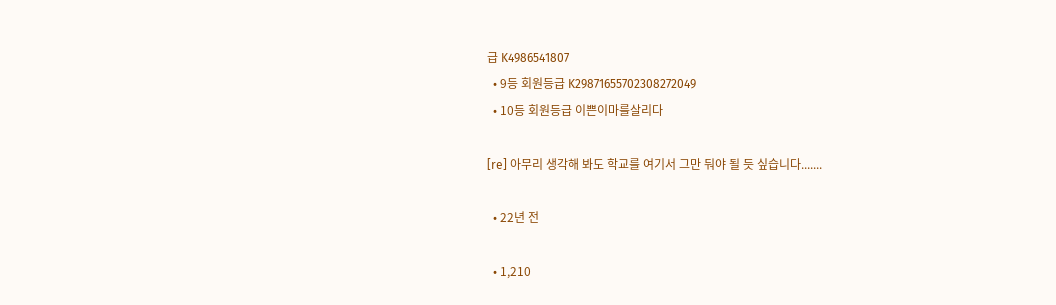급 K4986541807
  • 9등 회원등급 K29871655702308272049
  • 10등 회원등급 이쁜이마를살리다

[re] 아무리 생각해 봐도 학교를 여기서 그만 둬야 될 듯 싶습니다.......

  • 22년 전

  • 1,210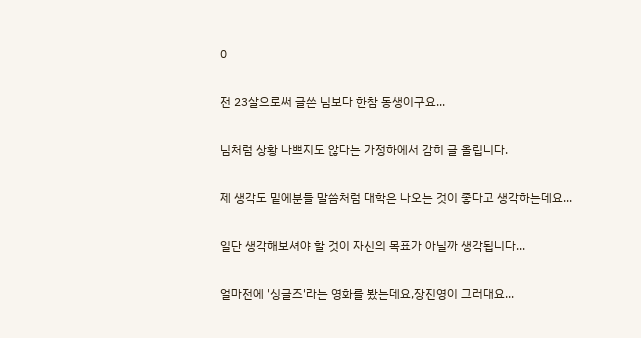0

전 23살으로써 글쓴 님보다 한참 동생이구요...

님처럼 상황 나쁘지도 않다는 가정하에서 감히 글 올립니다.

제 생각도 밑에분들 말씀처럼 대학은 나오는 것이 좋다고 생각하는데요...

일단 생각해보셔야 할 것이 자신의 목표가 아닐까 생각됩니다...

얼마전에 '싱글즈'라는 영화를 봤는데요,장진영이 그러대요...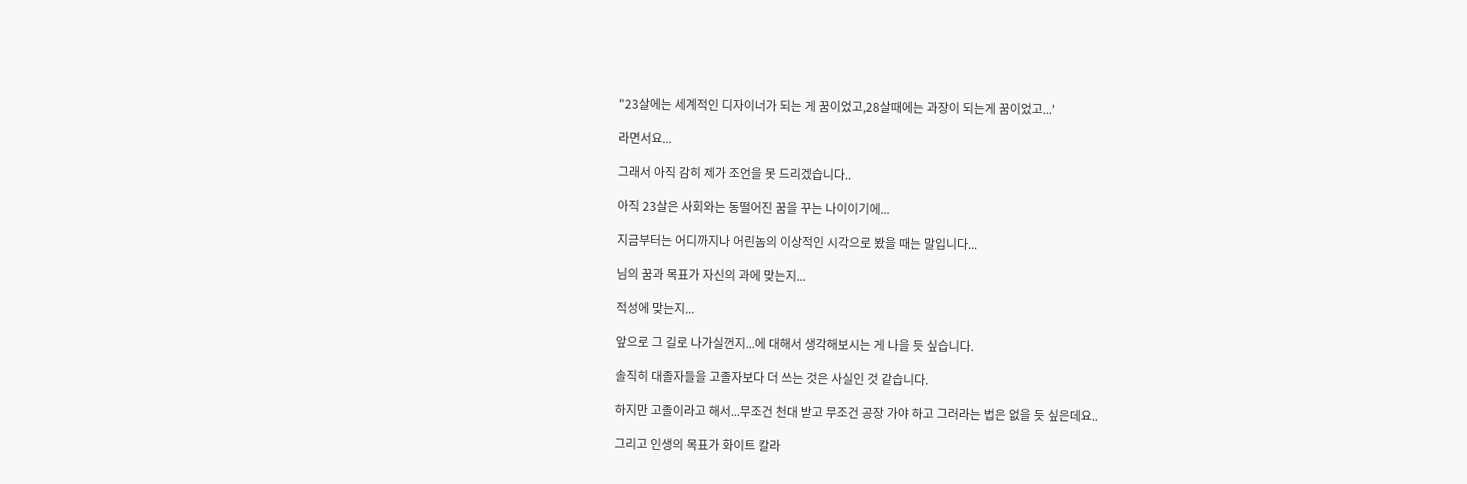"23살에는 세계적인 디자이너가 되는 게 꿈이었고,28살때에는 과장이 되는게 꿈이었고...'

라면서요...

그래서 아직 감히 제가 조언을 못 드리겠습니다..

아직 23살은 사회와는 동떨어진 꿈을 꾸는 나이이기에...

지금부터는 어디까지나 어린놈의 이상적인 시각으로 봤을 때는 말입니다...

님의 꿈과 목표가 자신의 과에 맞는지...

적성에 맞는지...

앞으로 그 길로 나가실껀지...에 대해서 생각해보시는 게 나을 듯 싶습니다.

솔직히 대졸자들을 고졸자보다 더 쓰는 것은 사실인 것 같습니다.

하지만 고졸이라고 해서...무조건 천대 받고 무조건 공장 가야 하고 그러라는 법은 없을 듯 싶은데요..

그리고 인생의 목표가 화이트 칼라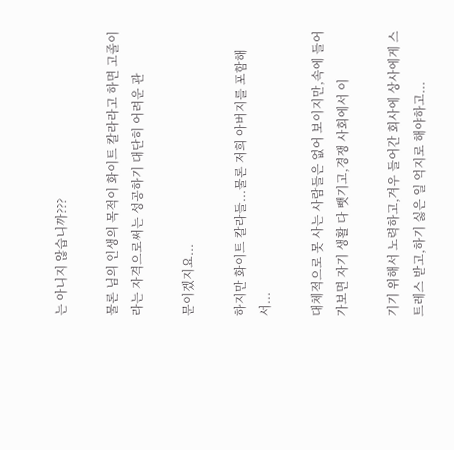는 아니지 않습니까???

물론 님의 인생의 목적이 화이트 칼라라고 하면 고졸이라는 자격으로써는 성공하기 대단히 어려운 관

문이겠지요...

하지만 화이트 칼라들...물론 저희 아버지를 포함해서...

대체적으로 못 사는 사람들은 없어 보이지만,속에 들어가보면 자기 생활 다 뺏기고,경쟁 사회에서 이

기기 위해서 노력하고,겨우 들어간 회사에 상사에게 스트레스 받고,하기 싫은 일 억지로 해야하고...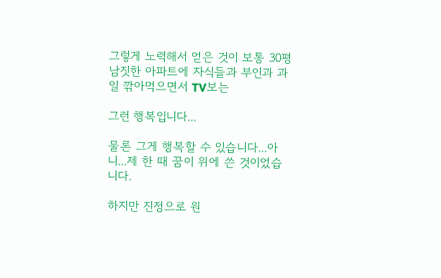그렇게 노력해서 얻은 것이 보통 30평남짓한 아파트에 자식들과 부인과 과일 깎아먹으면서 TV보는

그런 행복입니다...

물론 그게 행복할 수 있습니다...아니...제 한 때 꿈이 위에 쓴 것이었습니다.

하지만 진정으로 원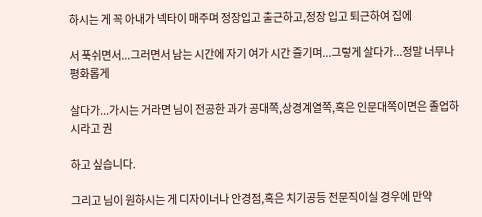하시는 게 꼭 아내가 넥타이 매주며 정장입고 출근하고,정장 입고 퇴근하여 집에

서 푹쉬면서...그러면서 남는 시간에 자기 여가 시간 즐기며...그렇게 살다가...정말 너무나 평화롭게

살다가...가시는 거라면 님이 전공한 과가 공대쪽,상경계열쪽,혹은 인문대쪽이면은 졸업하시라고 권

하고 싶습니다.

그리고 님이 원하시는 게 디자이너나 안경점,혹은 치기공등 전문직이실 경우에 만약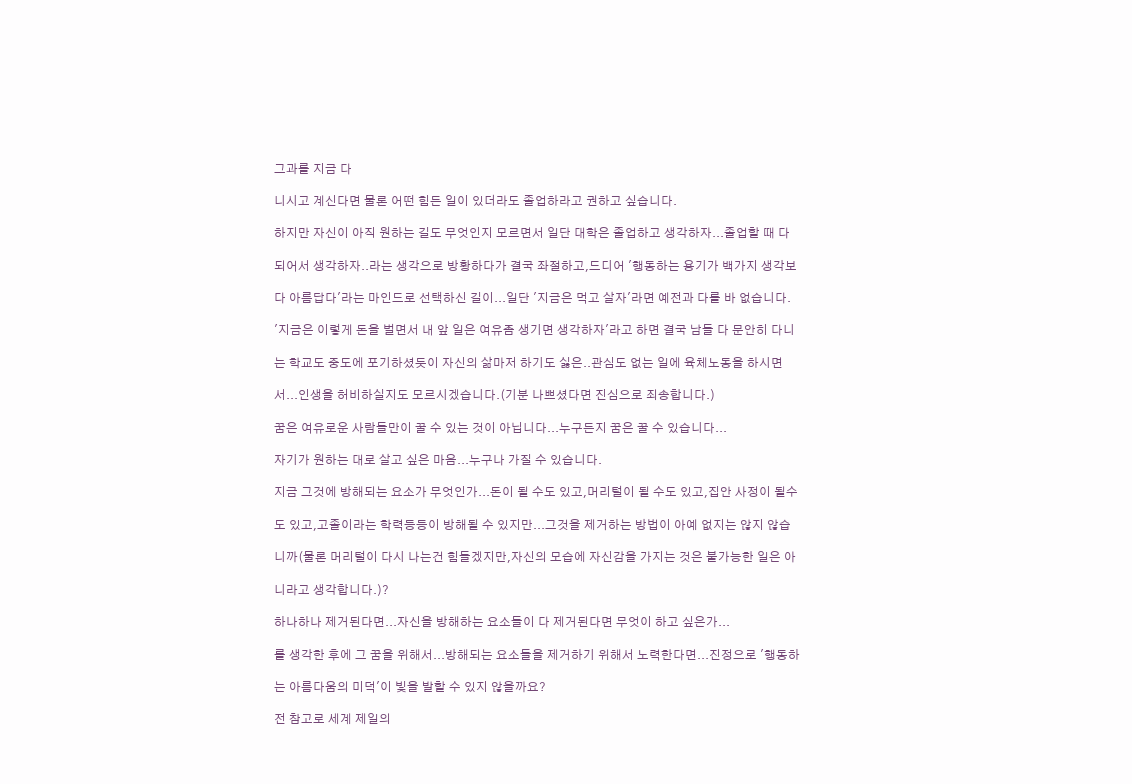그과를 지금 다

니시고 계신다면 물론 어떤 힘든 일이 있더라도 졸업하라고 권하고 싶습니다.

하지만 자신이 아직 원하는 길도 무엇인지 모르면서 일단 대학은 졸업하고 생각하자...졸업할 때 다

되어서 생각하자..라는 생각으로 방황하다가 결국 좌절하고,드디어 '행동하는 용기가 백가지 생각보

다 아름답다'라는 마인드로 선택하신 길이...일단 '지금은 먹고 살자'라면 예전과 다를 바 없습니다.

'지금은 이렇게 돈을 벌면서 내 앞 일은 여유좀 생기면 생각하자'라고 하면 결국 남들 다 문안히 다니

는 학교도 중도에 포기하셨듯이 자신의 삶마저 하기도 싫은..관심도 없는 일에 육체노동을 하시면

서...인생을 허비하실지도 모르시겠습니다.(기분 나쁘셨다면 진심으로 죄송합니다.)

꿈은 여유로운 사람들만이 꿀 수 있는 것이 아닙니다...누구든지 꿈은 꿀 수 있습니다...

자기가 원하는 대로 살고 싶은 마음...누구나 가질 수 있습니다.

지금 그것에 방해되는 요소가 무엇인가...돈이 될 수도 있고,머리털이 될 수도 있고,집안 사정이 될수

도 있고,고졸이라는 학력등등이 방해될 수 있지만...그것을 제거하는 방법이 아예 없지는 않지 않습

니까(물론 머리털이 다시 나는건 힘들겠지만,자신의 모습에 자신감을 가지는 것은 불가능한 일은 아

니라고 생각합니다.)?

하나하나 제거된다면...자신을 방해하는 요소들이 다 제거된다면 무엇이 하고 싶은가...

를 생각한 후에 그 꿈을 위해서...방해되는 요소들을 제거하기 위해서 노력한다면...진정으로 '행동하

는 아름다움의 미덕'이 빛을 발할 수 있지 않을까요?

전 참고로 세계 제일의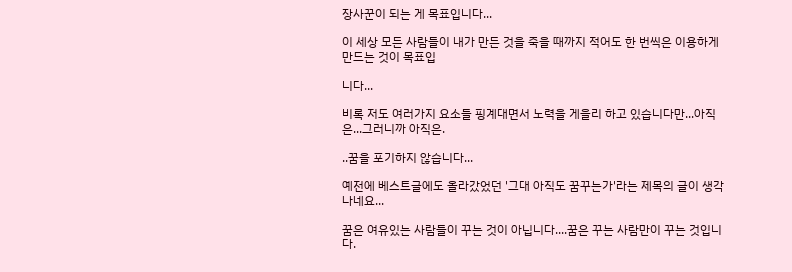장사꾼이 되는 게 목표입니다...

이 세상 모든 사람들이 내가 만든 것을 죽을 때까지 적어도 한 번씩은 이용하게 만드는 것이 목표입

니다...

비록 저도 여러가지 요소들 핑계대면서 노력을 게을리 하고 있습니다만...아직은...그러니까 아직은.

..꿈을 포기하지 않습니다...

예전에 베스트글에도 올라갔었던 '그대 아직도 꿈꾸는가'라는 제목의 글이 생각나네요...

꿈은 여유있는 사람들이 꾸는 것이 아닙니다....꿈은 꾸는 사람만이 꾸는 것입니다.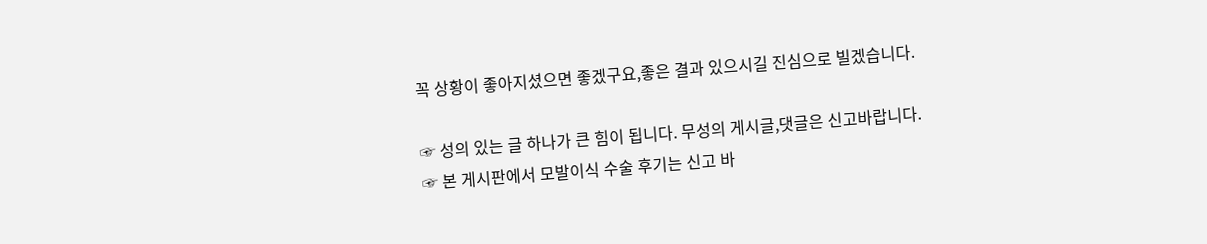꼭 상황이 좋아지셨으면 좋겠구요,좋은 결과 있으시길 진심으로 빌겠습니다.

☞ 성의 있는 글 하나가 큰 힘이 됩니다. 무성의 게시글,댓글은 신고바랍니다.
☞ 본 게시판에서 모발이식 수술 후기는 신고 바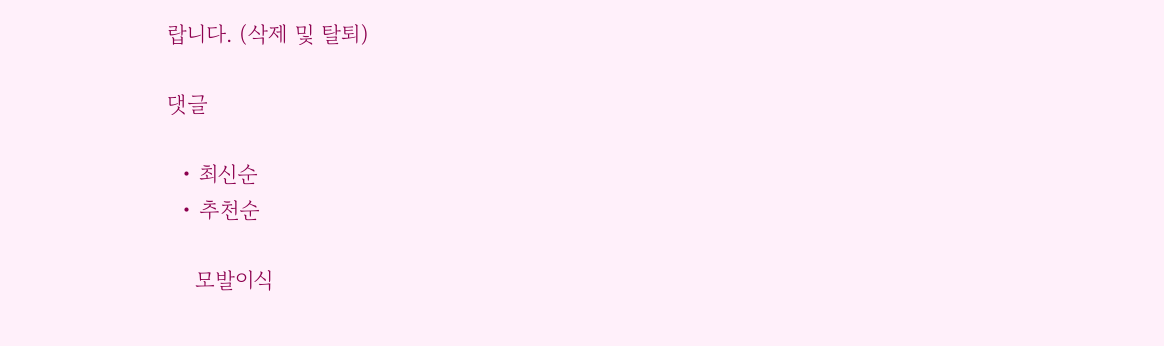랍니다. (삭제 및 탈퇴)

댓글

  • 최신순
  • 추천순

    모발이식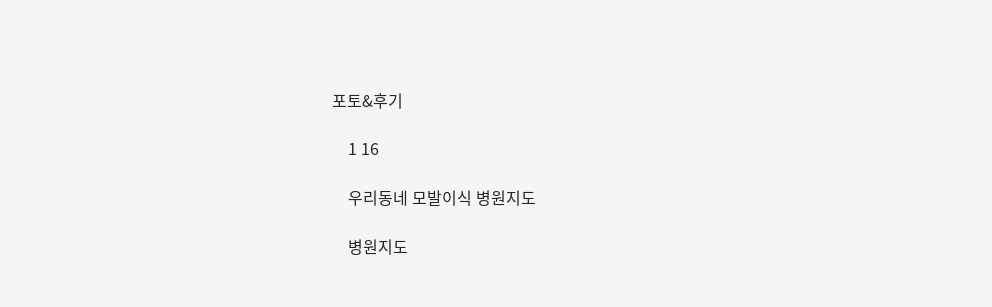포토&후기

    1 16

    우리동네 모발이식 병원지도

    병원지도